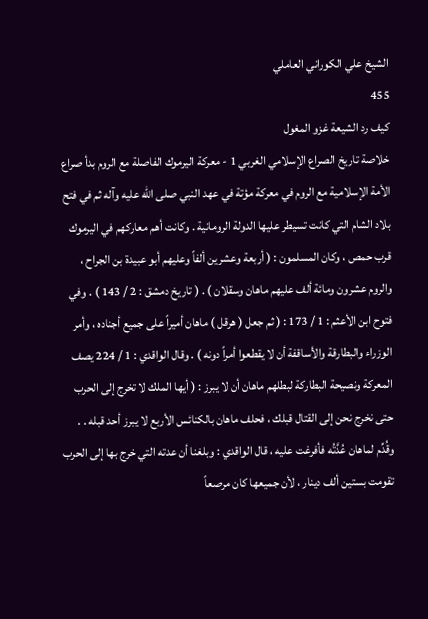الشيخ علي الكوراني العاملي
455
كيف رد الشيعة غزو المغول
خلاصة تاريخ الصراع الإسلامي الغربي 1 - معركة اليرموك الفاصلة مع الروم بدأ صراع الأمة الإسلامية مع الروم في معركة مؤتة في عهد النبي صلى الله عليه وآله ثم في فتح بلاد الشام التي كانت تسيطر عليها الدولة الرومانية . وكانت أهم معاركهم في اليرموك قرب حمص ، وكان المسلمون : ( أربعة وعشرين ألفاً وعليهم أبو عبيدة بن الجراح ، والروم عشرون ومائة ألف عليهم ماهان وسقلان ) . ( تاريخ دمشق : 2 / 143 ) . وفي فتوح ابن الأعثم : 1 / 173 : ( ثم جعل ( هرقل ) ماهان أميراً على جميع أجناده ، وأمر الوزراء والبطارقة والأساقفة أن لا يقطعوا أمراً دونه ) . وقال الواقدي : 1 / 224 يصف المعركة ونصيحة البطاركة لبطلهم ماهان أن لا يبرز : ( أيها الملك لا تخرج إلى الحرب حتى نخرج نحن إلى القتال قبلك ، فحلف ماهان بالكنائس الأربع لا يبرز أحد قبله . . وقُدِّم لماهان عُدَّتُه فأفرغت عليه ، قال الواقدي : وبلغنا أن عدته التي خرج بها إلى الحرب تقومت بستين ألف دينار ، لأن جميعها كان مرصعاً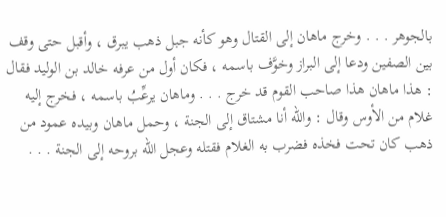بالجوهر . . . وخرج ماهان إلى القتال وهو كأنه جبل ذهب يبرق ، وأقبل حتى وقف بين الصفين ودعا إلى البراز وخوَّف باسمه ، فكان أول من عرفه خالد بن الوليد فقال : هذا ماهان هذا صاحب القوم قد خرج . . . وماهان يرعِّبُ باسمه ، فخرج إليه غلام من الأوس وقال : والله أنا مشتاق إلى الجنة ، وحمل ماهان وبيده عمود من ذهب كان تحت فخذه فضرب به الغلام فقتله وعجل الله بروحه إلى الجنة . . .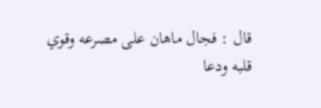قال : فجال ماهان على مصرعه وقوي قلبه ودعا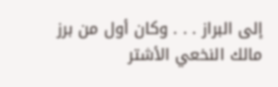إلى البراز . . . وكان أول من برز مالك النخعي الأشتر